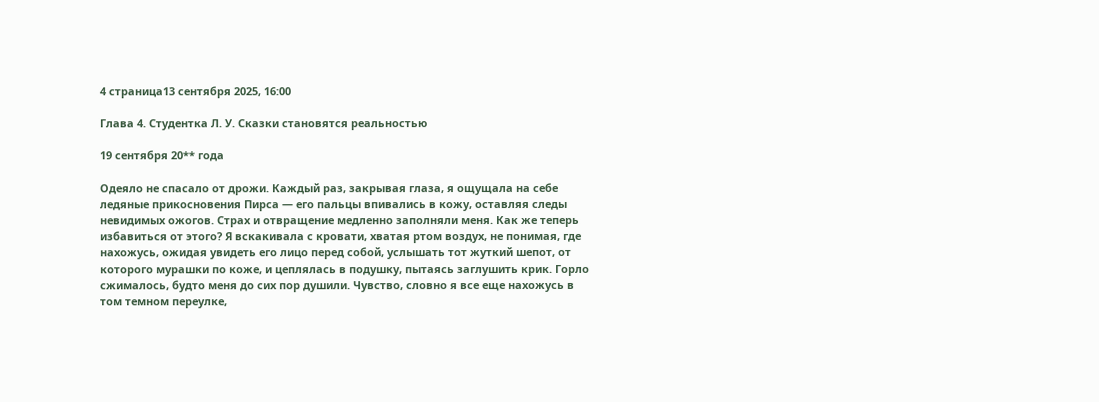4 страница13 сентября 2025, 16:00

Глава 4. Студентка Л. У. Сказки становятся реальностью

19 сентября 20** года

Одеяло не спасало от дрожи. Каждый раз, закрывая глаза, я ощущала на себе ледяные прикосновения Пирса — его пальцы впивались в кожу, оставляя следы невидимых ожогов. Страх и отвращение медленно заполняли меня. Как же теперь избавиться от этого? Я вскакивала с кровати, хватая ртом воздух, не понимая, где нахожусь, ожидая увидеть его лицо перед собой, услышать тот жуткий шепот, от которого мурашки по коже, и цеплялась в подушку, пытаясь заглушить крик. Горло сжималось, будто меня до сих пор душили. Чувство, словно я все еще нахожусь в том темном переулке,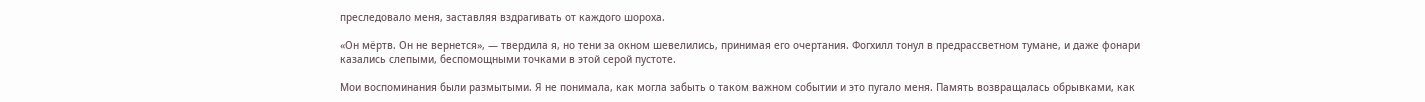преследовало меня, заставляя вздрагивать от каждого шороха.

«Он мёртв. Он не вернется», — твердила я, но тени за окном шевелились, принимая его очертания. Фогхилл тонул в предрассветном тумане, и даже фонари казались слепыми, беспомощными точками в этой серой пустоте.

Мои воспоминания были размытыми. Я не понимала, как могла забыть о таком важном событии и это пугало меня. Память возвращалась обрывками, как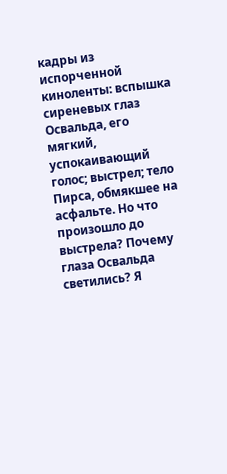кадры из испорченной киноленты: вспышка сиреневых глаз Освальда, его мягкий, успокаивающий голос; выстрел; тело Пирса, обмякшее на асфальте. Но что произошло до выстрела? Почему глаза Освальда светились? Я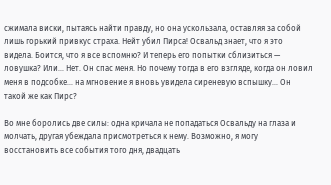сжимала виски, пытаясь найти правду, но она ускользала, оставляя за собой лишь горький привкус страха. Нейт убил Пирса! Освальд знает, что я это видела. Боится, что я все вспомню? И теперь его попытки сблизиться — ловушка? Или... Нет. Он спас меня. Но почему тогда в его взгляде, когда он ловил меня в подсобке... на мгновение я вновь увидела сиреневую вспышку... Он такой же как Пирс?

Во мне боролись две силы: одна кричала не попадаться Освальду на глаза и молчать, другая убеждала присмотреться к нему. Возможно, я могу восстановить все события того дня, двадцать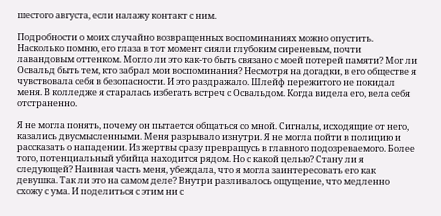шестого августа, если налажу контакт с ним.

Подробности о моих случайно возвращенных воспоминаниях можно опустить. Насколько помню, его глаза в тот момент сияли глубоким сиреневым, почти лавандовым оттенком. Могло ли это как-то быть связано с моей потерей памяти? Мог ли Освальд быть тем, кто забрал мои воспоминания? Несмотря на догадки, в его обществе я чувствовала себя в безопасности. И это раздражало. Шлейф пережитого не покидал меня. В колледже я старалась избегать встреч с Освальдом. Когда видела его, вела себя отстраненно.

Я не могла понять, почему он пытается общаться со мной. Сигналы, исходящие от него, казались двусмысленными. Меня разрывало изнутри. Я не могла пойти в полицию и рассказать о нападении. Из жертвы сразу превращусь в главного подозреваемого. Более того, потенциальный убийца находится рядом. Но с какой целью? Стану ли я следующей? Наивная часть меня, убеждала, что я могла заинтересовать его как девушка. Так ли это на самом деле? Внутри разливалось ощущение, что медленно схожу с ума. И поделиться с этим ни с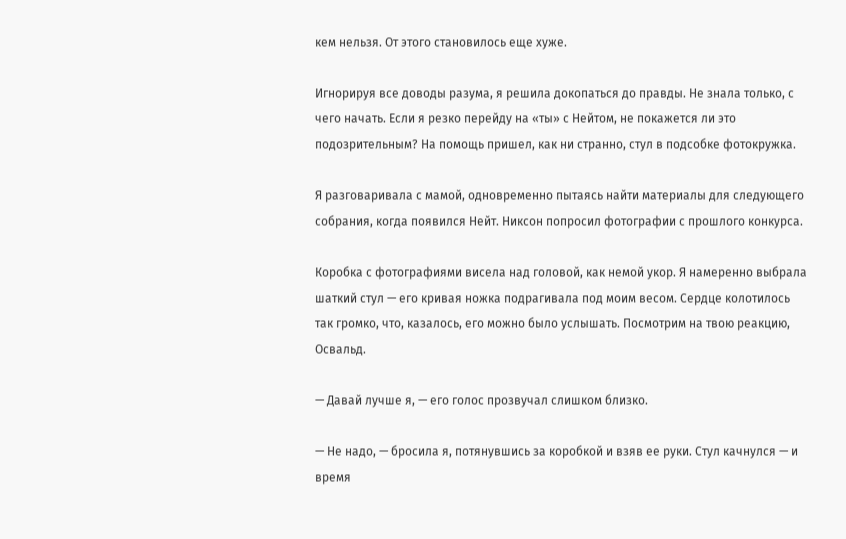кем нельзя. От этого становилось еще хуже.

Игнорируя все доводы разума, я решила докопаться до правды. Не знала только, с чего начать. Если я резко перейду на «ты» с Нейтом, не покажется ли это подозрительным? На помощь пришел, как ни странно, стул в подсобке фотокружка.

Я разговаривала с мамой, одновременно пытаясь найти материалы для следующего собрания, когда появился Нейт. Никсон попросил фотографии с прошлого конкурса.

Коробка с фотографиями висела над головой, как немой укор. Я намеренно выбрала шаткий стул — его кривая ножка подрагивала под моим весом. Сердце колотилось так громко, что, казалось, его можно было услышать. Посмотрим на твою реакцию, Освальд.

— Давай лучше я, — его голос прозвучал слишком близко.

— Не надо, — бросила я, потянувшись за коробкой и взяв ее руки. Стул качнулся — и время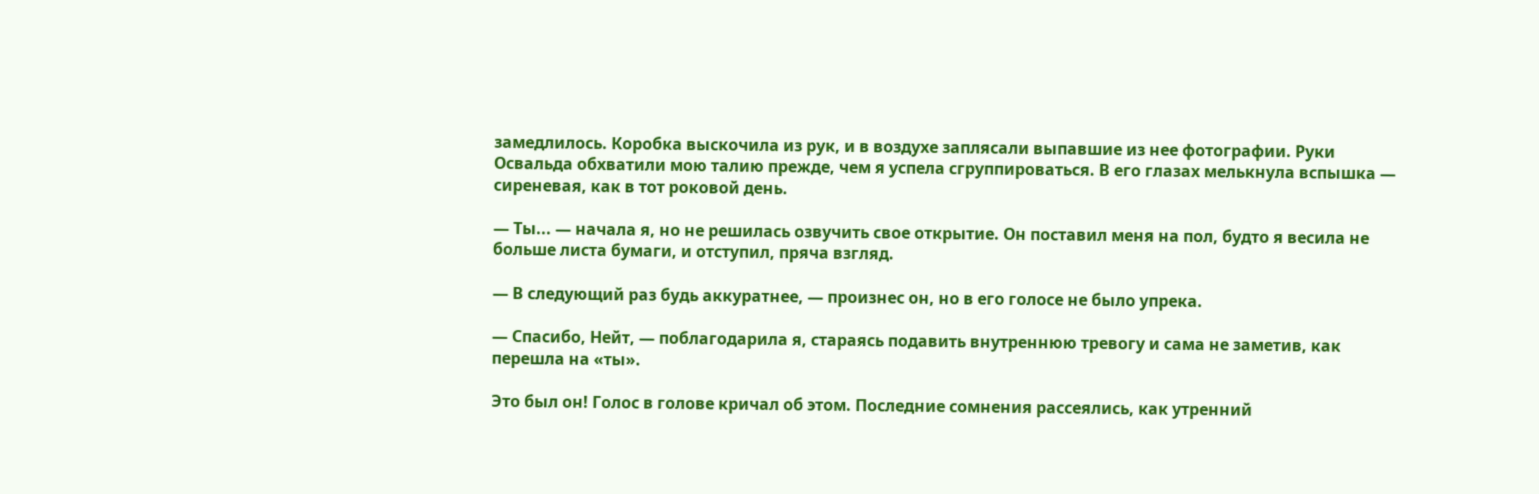замедлилось. Коробка выскочила из рук, и в воздухе заплясали выпавшие из нее фотографии. Руки Освальда обхватили мою талию прежде, чем я успела сгруппироваться. В его глазах мелькнула вспышка — сиреневая, как в тот роковой день.

— Ты... — начала я, но не решилась озвучить свое открытие. Он поставил меня на пол, будто я весила не больше листа бумаги, и отступил, пряча взгляд.

— В следующий раз будь аккуратнее, — произнес он, но в его голосе не было упрека.

— Спасибо, Нейт, — поблагодарила я, стараясь подавить внутреннюю тревогу и сама не заметив, как перешла на «ты».

Это был он! Голос в голове кричал об этом. Последние сомнения рассеялись, как утренний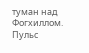туман над Фогхиллом. Пульс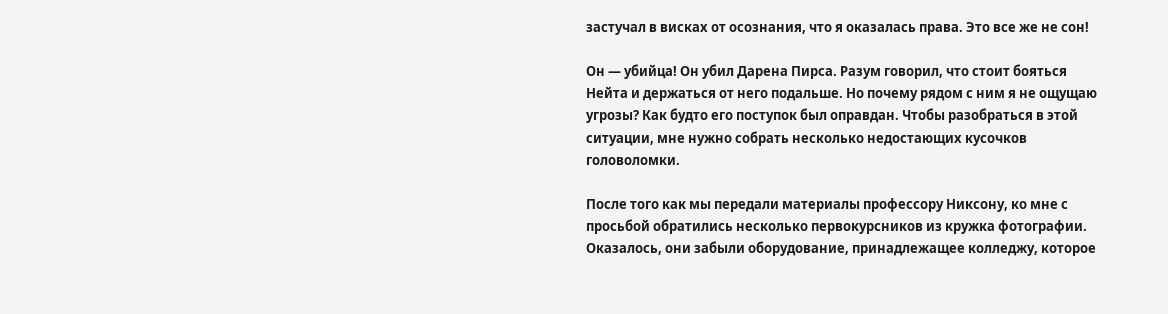застучал в висках от осознания, что я оказалась права. Это все же не сон!

Он — убийца! Он убил Дарена Пирса. Разум говорил, что стоит бояться Нейта и держаться от него подальше. Но почему рядом с ним я не ощущаю угрозы? Как будто его поступок был оправдан. Чтобы разобраться в этой ситуации, мне нужно собрать несколько недостающих кусочков головоломки.

После того как мы передали материалы профессору Никсону, ко мне с просьбой обратились несколько первокурсников из кружка фотографии. Оказалось, они забыли оборудование, принадлежащее колледжу, которое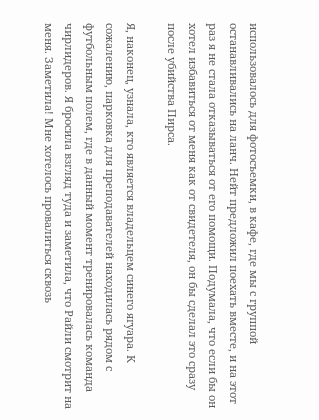использовалось для фотосъемки, в кафе, где мы с группой останавливались на ланч. Нейт предложил поехать вместе, и на этот раз я не стала отказываться от его помощи. Подумала, что если бы он хотел избавиться от меня как от свидетеля, он бы сделал это сразу после убийства Пирса.

Я, наконец, узнала, кто является владельцем синего ягуара. К сожалению, парковка для преподавателей находилась рядом с футбольным полем, где в данный момент тренировалась команда чирлидеров. Я бросила взгляд туда и заметила, что Райли смотрит на меня. Заметила! Мне хотелось провалиться сквозь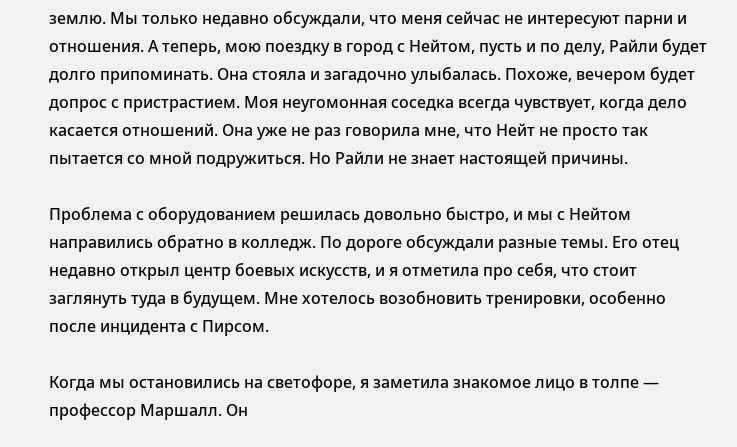землю. Мы только недавно обсуждали, что меня сейчас не интересуют парни и отношения. А теперь, мою поездку в город с Нейтом, пусть и по делу, Райли будет долго припоминать. Она стояла и загадочно улыбалась. Похоже, вечером будет допрос с пристрастием. Моя неугомонная соседка всегда чувствует, когда дело касается отношений. Она уже не раз говорила мне, что Нейт не просто так пытается со мной подружиться. Но Райли не знает настоящей причины.

Проблема с оборудованием решилась довольно быстро, и мы с Нейтом направились обратно в колледж. По дороге обсуждали разные темы. Его отец недавно открыл центр боевых искусств, и я отметила про себя, что стоит заглянуть туда в будущем. Мне хотелось возобновить тренировки, особенно после инцидента с Пирсом.

Когда мы остановились на светофоре, я заметила знакомое лицо в толпе — профессор Маршалл. Он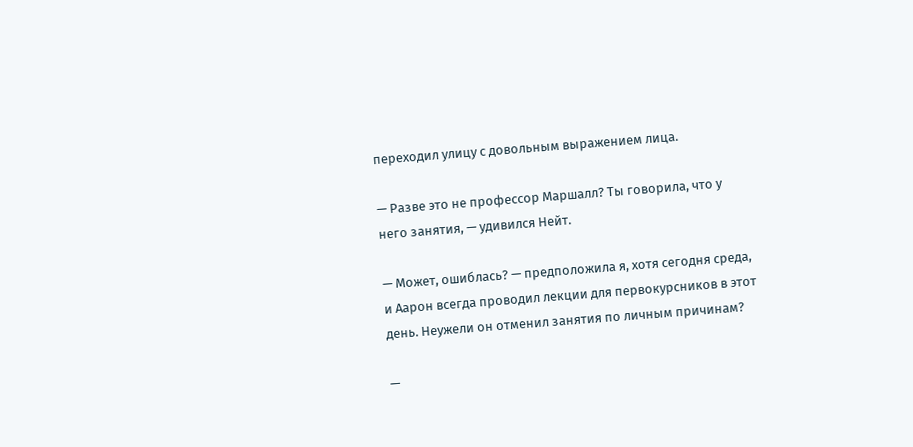переходил улицу с довольным выражением лица.

— Разве это не профессор Маршалл? Ты говорила, что у него занятия, — удивился Нейт.

— Может, ошиблась? — предположила я, хотя сегодня среда, и Аарон всегда проводил лекции для первокурсников в этот день. Неужели он отменил занятия по личным причинам?

—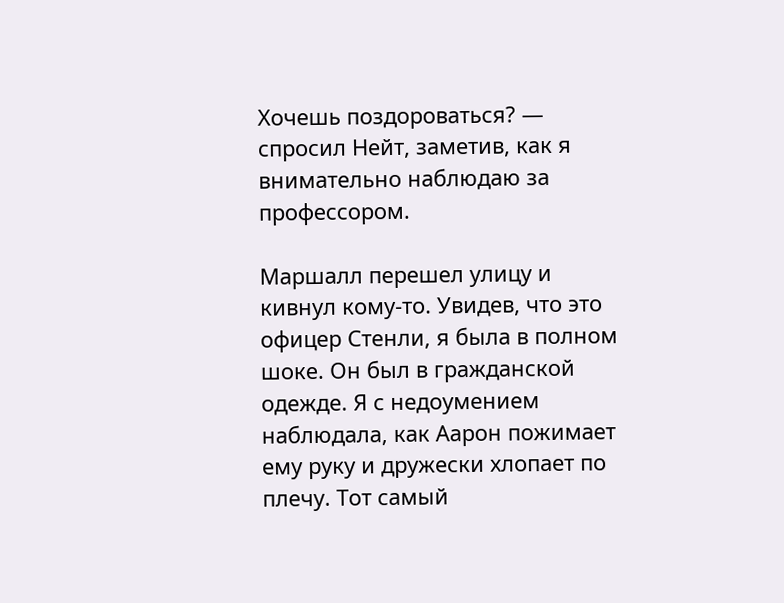Хочешь поздороваться? — спросил Нейт, заметив, как я внимательно наблюдаю за профессором.

Маршалл перешел улицу и кивнул кому-то. Увидев, что это офицер Стенли, я была в полном шоке. Он был в гражданской одежде. Я с недоумением наблюдала, как Аарон пожимает ему руку и дружески хлопает по плечу. Тот самый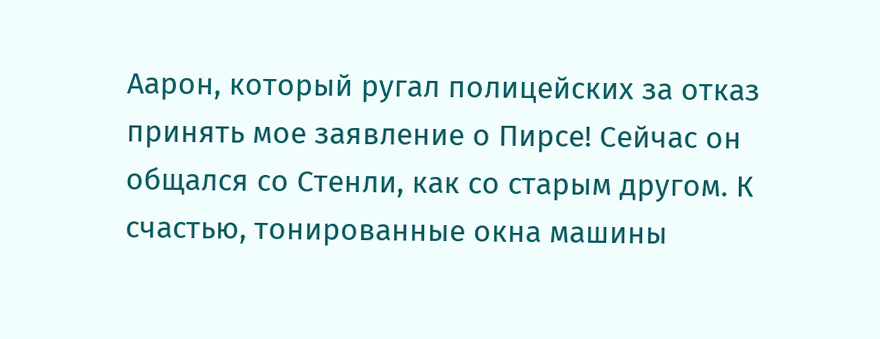Аарон, который ругал полицейских за отказ принять мое заявление о Пирсе! Сейчас он общался со Стенли, как со старым другом. К счастью, тонированные окна машины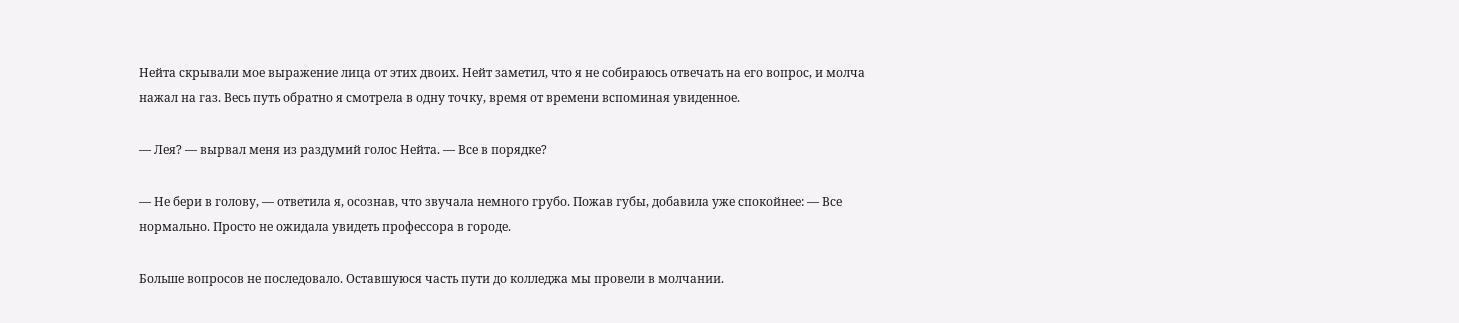Нейта скрывали мое выражение лица от этих двоих. Нейт заметил, что я не собираюсь отвечать на его вопрос, и молча нажал на газ. Весь путь обратно я смотрела в одну точку, время от времени вспоминая увиденное.

— Лея? — вырвал меня из раздумий голос Нейта. — Все в порядке?

— Не бери в голову, — ответила я, осознав, что звучала немного грубо. Пожав губы, добавила уже спокойнее: — Все нормально. Просто не ожидала увидеть профессора в городе.

Больше вопросов не последовало. Оставшуюся часть пути до колледжа мы провели в молчании.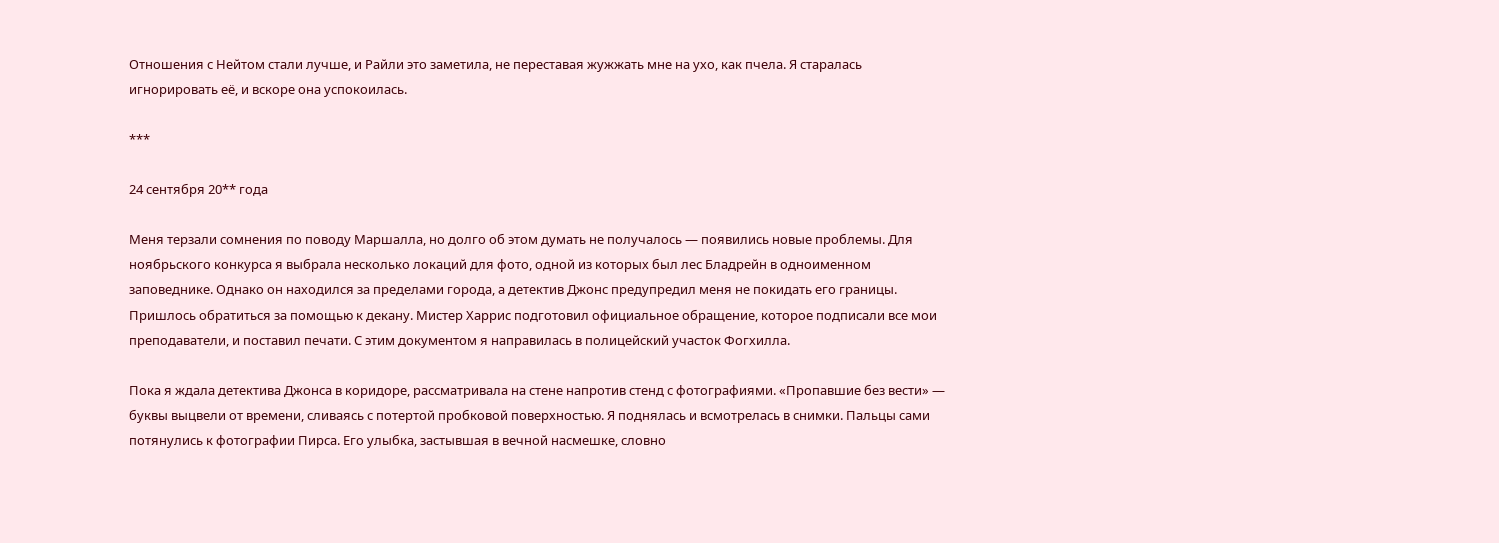Отношения с Нейтом стали лучше, и Райли это заметила, не переставая жужжать мне на ухо, как пчела. Я старалась игнорировать её, и вскоре она успокоилась.

***

24 сентября 20** года

Меня терзали сомнения по поводу Маршалла, но долго об этом думать не получалось — появились новые проблемы. Для ноябрьского конкурса я выбрала несколько локаций для фото, одной из которых был лес Бладрейн в одноименном заповеднике. Однако он находился за пределами города, а детектив Джонс предупредил меня не покидать его границы. Пришлось обратиться за помощью к декану. Мистер Харрис подготовил официальное обращение, которое подписали все мои преподаватели, и поставил печати. С этим документом я направилась в полицейский участок Фогхилла.

Пока я ждала детектива Джонса в коридоре, рассматривала на стене напротив стенд с фотографиями. «Пропавшие без вести» — буквы выцвели от времени, сливаясь с потертой пробковой поверхностью. Я поднялась и всмотрелась в снимки. Пальцы сами потянулись к фотографии Пирса. Его улыбка, застывшая в вечной насмешке, словно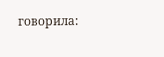говорила: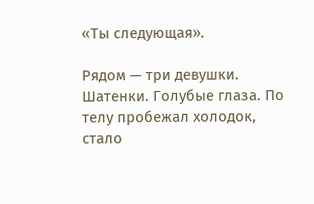«Ты следующая».

Рядом — три девушки. Шатенки. Голубые глаза. По телу пробежал холодок, стало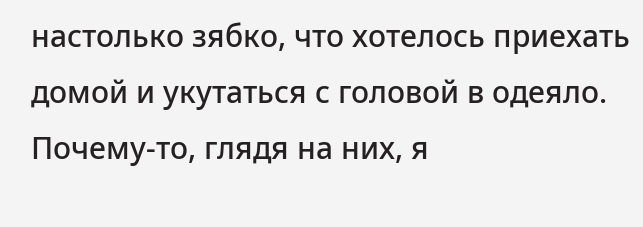настолько зябко, что хотелось приехать домой и укутаться с головой в одеяло. Почему-то, глядя на них, я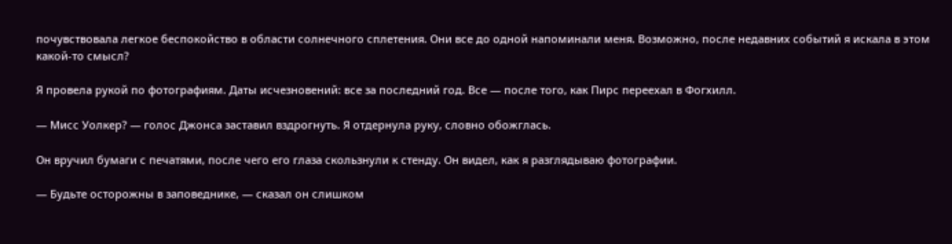почувствовала легкое беспокойство в области солнечного сплетения. Они все до одной напоминали меня. Возможно, после недавних событий я искала в этом какой-то смысл?

Я провела рукой по фотографиям. Даты исчезновений: все за последний год. Все — после того, как Пирс переехал в Фогхилл.

— Мисс Уолкер? — голос Джонса заставил вздрогнуть. Я отдернула руку, словно обожглась.

Он вручил бумаги с печатями, после чего его глаза скользнули к стенду. Он видел, как я разглядываю фотографии.

— Будьте осторожны в заповеднике, — сказал он слишком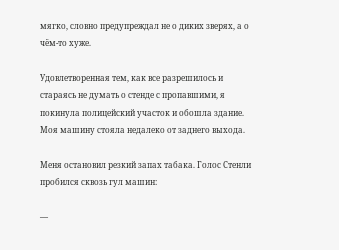мягко, словно предупреждал не о диких зверях, а о чём-то хуже.

Удовлетворенная тем, как все разрешилось и стараясь не думать о стенде с пропавшими, я покинула полицейский участок и обошла здание. Моя машину стояла недалеко от заднего выхода.

Меня остановил резкий запах табака. Голос Стенли пробился сквозь гул машин:

—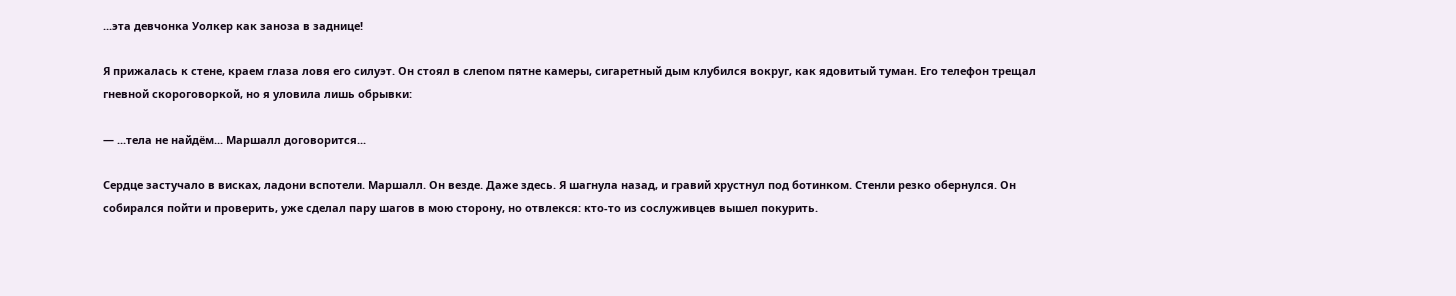...эта девчонка Уолкер как заноза в заднице!

Я прижалась к стене, краем глаза ловя его силуэт. Он стоял в слепом пятне камеры, сигаретный дым клубился вокруг, как ядовитый туман. Его телефон трещал гневной скороговоркой, но я уловила лишь обрывки:

— ...тела не найдём... Маршалл договорится...

Сердце застучало в висках, ладони вспотели. Маршалл. Он везде. Даже здесь. Я шагнула назад, и гравий хрустнул под ботинком. Стенли резко обернулся. Он собирался пойти и проверить, уже сделал пару шагов в мою сторону, но отвлекся: кто-то из сослуживцев вышел покурить.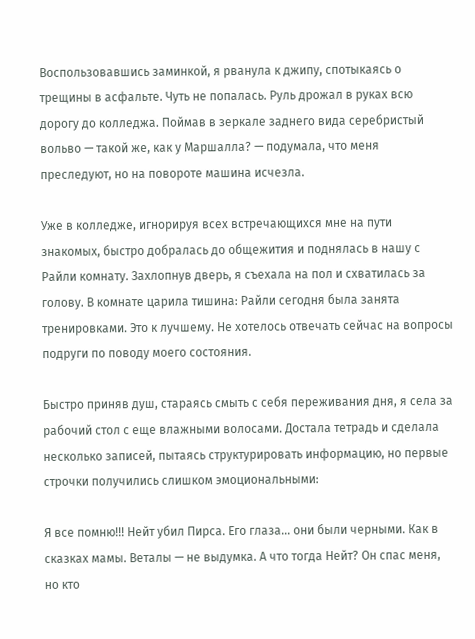Воспользовавшись заминкой, я рванула к джипу, спотыкаясь о трещины в асфальте. Чуть не попалась. Руль дрожал в руках всю дорогу до колледжа. Поймав в зеркале заднего вида серебристый вольво — такой же, как у Маршалла? — подумала, что меня преследуют, но на повороте машина исчезла.

Уже в колледже, игнорируя всех встречающихся мне на пути знакомых, быстро добралась до общежития и поднялась в нашу с Райли комнату. Захлопнув дверь, я съехала на пол и схватилась за голову. В комнате царила тишина: Райли сегодня была занята тренировками. Это к лучшему. Не хотелось отвечать сейчас на вопросы подруги по поводу моего состояния.

Быстро приняв душ, стараясь смыть с себя переживания дня, я села за рабочий стол с еще влажными волосами. Достала тетрадь и сделала несколько записей, пытаясь структурировать информацию, но первые строчки получились слишком эмоциональными:

Я все помню!!! Нейт убил Пирса. Его глаза... они были черными. Как в сказках мамы. Веталы — не выдумка. А что тогда Нейт? Он спас меня, но кто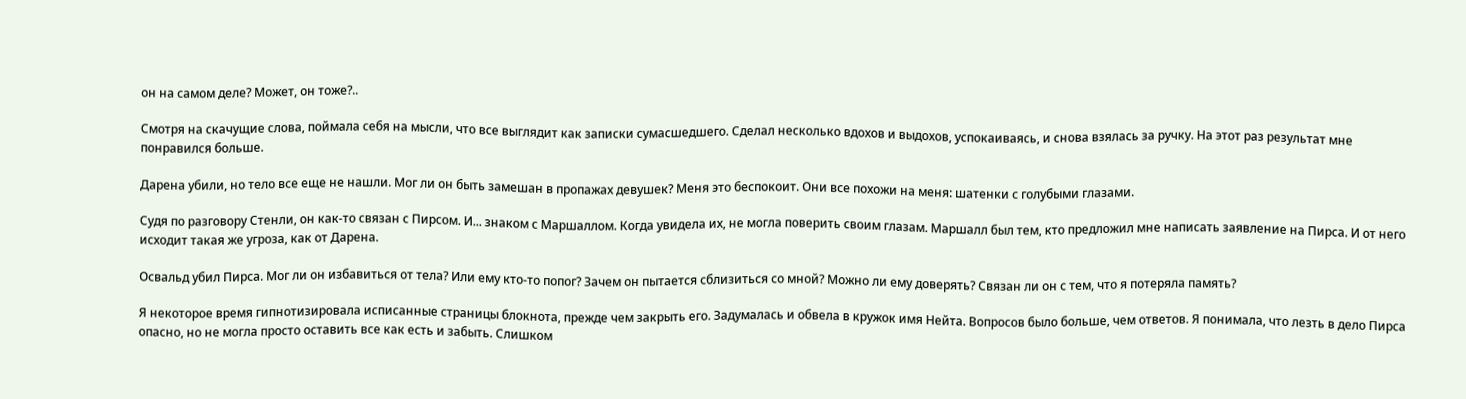он на самом деле? Может, он тоже?..

Смотря на скачущие слова, поймала себя на мысли, что все выглядит как записки сумасшедшего. Сделал несколько вдохов и выдохов, успокаиваясь, и снова взялась за ручку. На этот раз результат мне понравился больше.

Дарена убили, но тело все еще не нашли. Мог ли он быть замешан в пропажах девушек? Меня это беспокоит. Они все похожи на меня: шатенки с голубыми глазами.

Судя по разговору Стенли, он как-то связан с Пирсом. И... знаком с Маршаллом. Когда увидела их, не могла поверить своим глазам. Маршалл был тем, кто предложил мне написать заявление на Пирса. И от него исходит такая же угроза, как от Дарена.

Освальд убил Пирса. Мог ли он избавиться от тела? Или ему кто-то попог? Зачем он пытается сблизиться со мной? Можно ли ему доверять? Связан ли он с тем, что я потеряла память?

Я некоторое время гипнотизировала исписанные страницы блокнота, прежде чем закрыть его. Задумалась и обвела в кружок имя Нейта. Вопросов было больше, чем ответов. Я понимала, что лезть в дело Пирса опасно, но не могла просто оставить все как есть и забыть. Слишком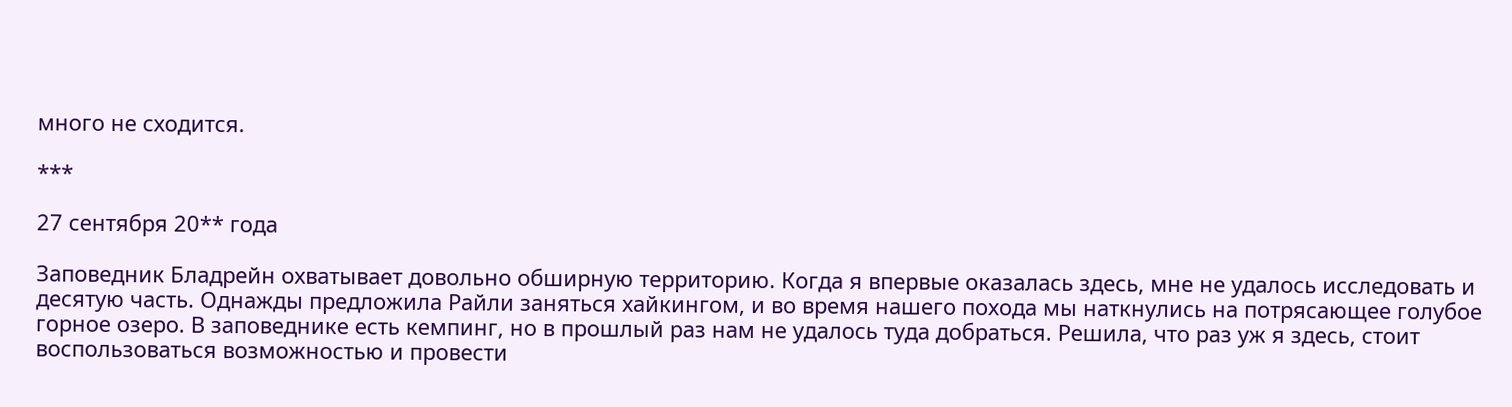много не сходится.

***

27 сентября 20** года

Заповедник Бладрейн охватывает довольно обширную территорию. Когда я впервые оказалась здесь, мне не удалось исследовать и десятую часть. Однажды предложила Райли заняться хайкингом, и во время нашего похода мы наткнулись на потрясающее голубое горное озеро. В заповеднике есть кемпинг, но в прошлый раз нам не удалось туда добраться. Решила, что раз уж я здесь, стоит воспользоваться возможностью и провести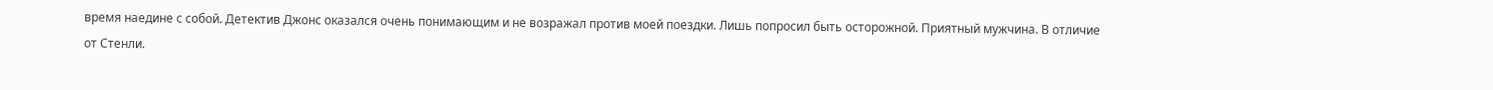время наедине с собой. Детектив Джонс оказался очень понимающим и не возражал против моей поездки. Лишь попросил быть осторожной. Приятный мужчина. В отличие от Стенли.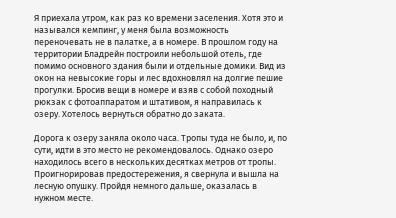Я приехала утром, как раз ко времени заселения. Хотя это и назывался кемпинг, у меня была возможность переночевать не в палатке, а в номере. В прошлом году на территории Бладрейн построили небольшой отель, где помимо основного здания были и отдельные домики. Вид из окон на невысокие горы и лес вдохновлял на долгие пешие прогулки. Бросив вещи в номере и взяв с собой походный рюкзак с фотоаппаратом и штативом, я направилась к озеру. Хотелось вернуться обратно до заката.

Дорога к озеру заняла около часа. Тропы туда не было, и, по сути, идти в это место не рекомендовалось. Однако озеро находилось всего в нескольких десятках метров от тропы. Проигнорировав предостережения, я свернула и вышла на лесную опушку. Пройдя немного дальше, оказалась в нужном месте.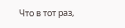Что в тот раз,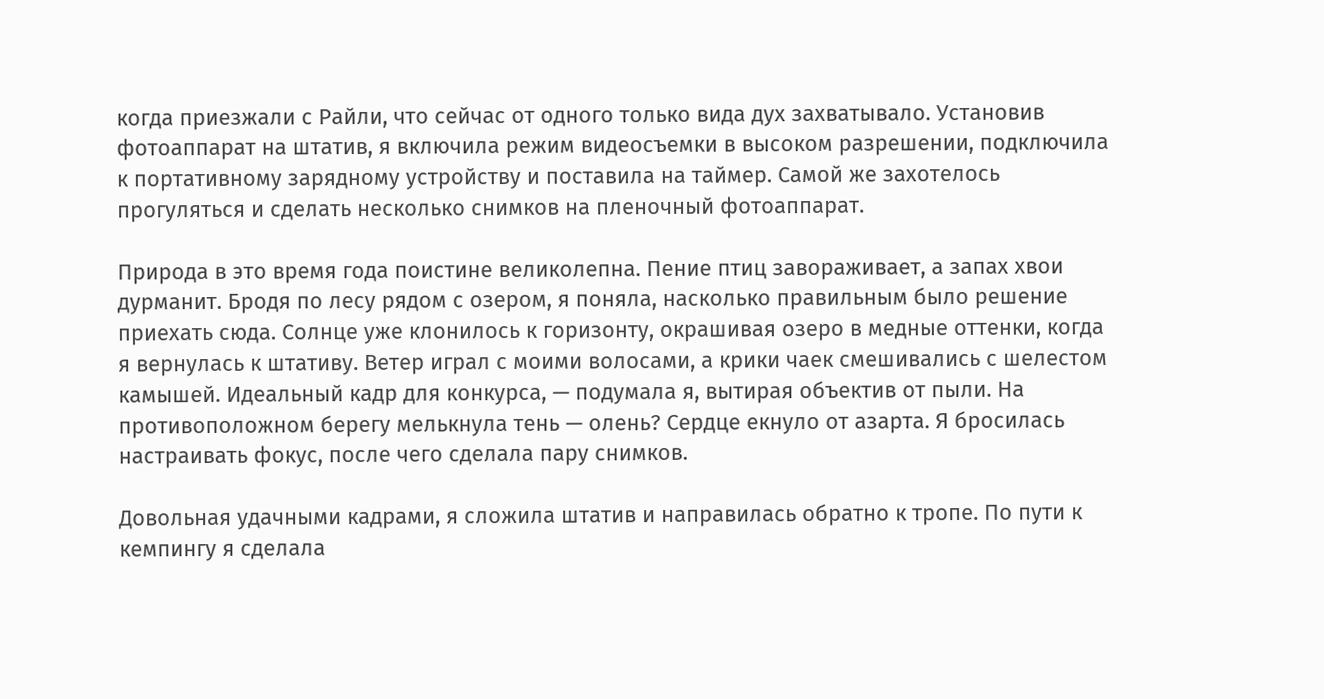когда приезжали с Райли, что сейчас от одного только вида дух захватывало. Установив фотоаппарат на штатив, я включила режим видеосъемки в высоком разрешении, подключила к портативному зарядному устройству и поставила на таймер. Самой же захотелось прогуляться и сделать несколько снимков на пленочный фотоаппарат.

Природа в это время года поистине великолепна. Пение птиц завораживает, а запах хвои дурманит. Бродя по лесу рядом с озером, я поняла, насколько правильным было решение приехать сюда. Солнце уже клонилось к горизонту, окрашивая озеро в медные оттенки, когда я вернулась к штативу. Ветер играл с моими волосами, а крики чаек смешивались с шелестом камышей. Идеальный кадр для конкурса, — подумала я, вытирая объектив от пыли. На противоположном берегу мелькнула тень — олень? Сердце екнуло от азарта. Я бросилась настраивать фокус, после чего сделала пару снимков.

Довольная удачными кадрами, я сложила штатив и направилась обратно к тропе. По пути к кемпингу я сделала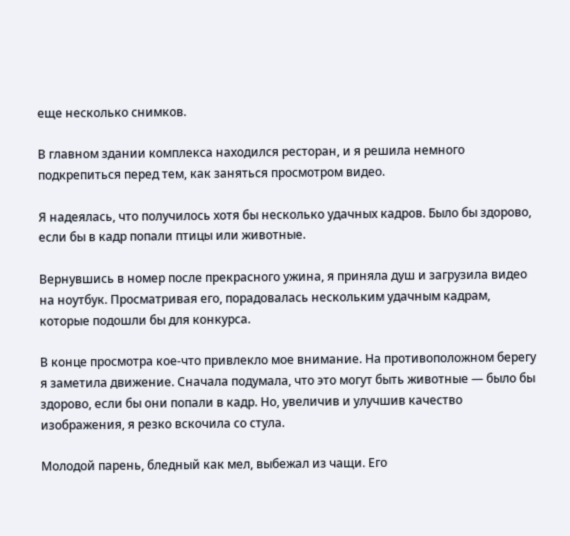еще несколько снимков.

В главном здании комплекса находился ресторан, и я решила немного подкрепиться перед тем, как заняться просмотром видео.

Я надеялась, что получилось хотя бы несколько удачных кадров. Было бы здорово, если бы в кадр попали птицы или животные.

Вернувшись в номер после прекрасного ужина, я приняла душ и загрузила видео на ноутбук. Просматривая его, порадовалась нескольким удачным кадрам, которые подошли бы для конкурса.

В конце просмотра кое-что привлекло мое внимание. На противоположном берегу я заметила движение. Сначала подумала, что это могут быть животные — было бы здорово, если бы они попали в кадр. Но, увеличив и улучшив качество изображения, я резко вскочила со стула.

Молодой парень, бледный как мел, выбежал из чащи. Его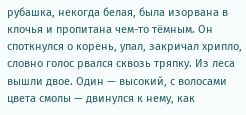рубашка, некогда белая, была изорвана в клочья и пропитана чем-то тёмным. Он споткнулся о корень, упал, закричал хрипло, словно голос рвался сквозь тряпку. Из леса вышли двое. Один — высокий, с волосами цвета смолы — двинулся к нему, как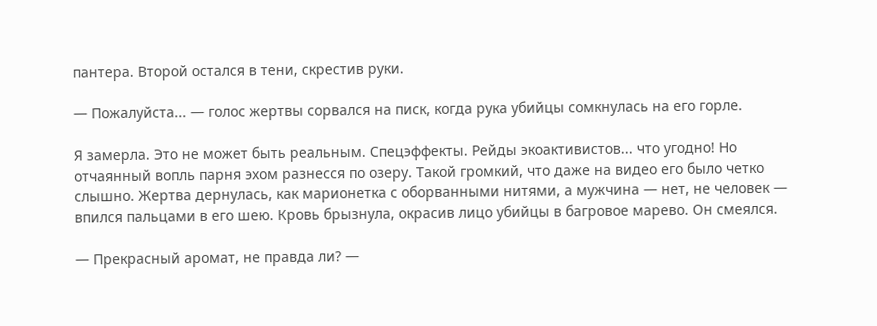пантера. Второй остался в тени, скрестив руки.

— Пожалуйста... — голос жертвы сорвался на писк, когда рука убийцы сомкнулась на его горле.

Я замерла. Это не может быть реальным. Спецэффекты. Рейды экоактивистов... что угодно! Но отчаянный вопль парня эхом разнесся по озеру. Такой громкий, что даже на видео его было четко слышно. Жертва дернулась, как марионетка с оборванными нитями, а мужчина — нет, не человек — впился пальцами в его шею. Кровь брызнула, окрасив лицо убийцы в багровое марево. Он смеялся.

— Прекрасный аромат, не правда ли? —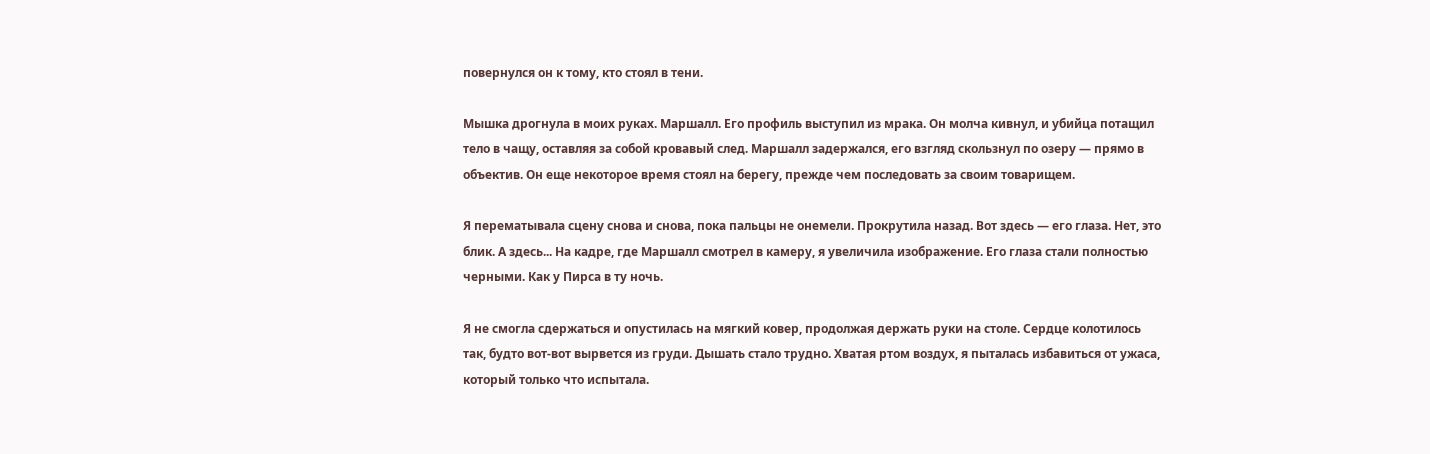повернулся он к тому, кто стоял в тени.

Мышка дрогнула в моих руках. Маршалл. Его профиль выступил из мрака. Он молча кивнул, и убийца потащил тело в чащу, оставляя за собой кровавый след. Маршалл задержался, его взгляд скользнул по озеру — прямо в объектив. Он еще некоторое время стоял на берегу, прежде чем последовать за своим товарищем.

Я перематывала сцену снова и снова, пока пальцы не онемели. Прокрутила назад. Вот здесь — его глаза. Нет, это блик. А здесь... На кадре, где Маршалл смотрел в камеру, я увеличила изображение. Его глаза стали полностью черными. Как у Пирса в ту ночь.

Я не смогла сдержаться и опустилась на мягкий ковер, продолжая держать руки на столе. Сердце колотилось так, будто вот-вот вырвется из груди. Дышать стало трудно. Хватая ртом воздух, я пыталась избавиться от ужаса, который только что испытала.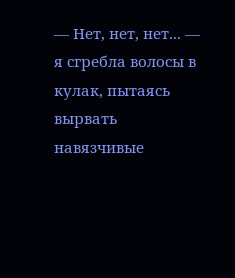— Нет, нет, нет... — я сгребла волосы в кулак, пытаясь вырвать навязчивые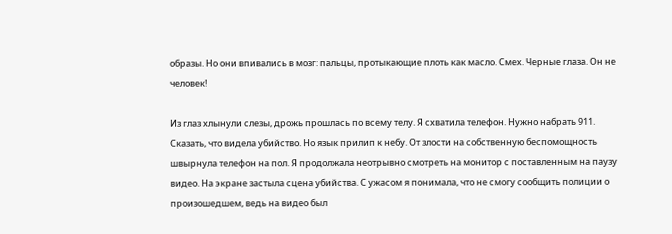образы. Но они впивались в мозг: пальцы, протыкающие плоть как масло. Смех. Черные глаза. Он не человек!

Из глаз хлынули слезы, дрожь прошлась по всему телу. Я схватила телефон. Нужно набрать 911. Сказать, что видела убийство. Но язык прилип к небу. От злости на собственную беспомощность швырнула телефон на пол. Я продолжала неотрывно смотреть на монитор с поставленным на паузу видео. На экране застыла сцена убийства. С ужасом я понимала, что не смогу сообщить полиции о произошедшем, ведь на видео был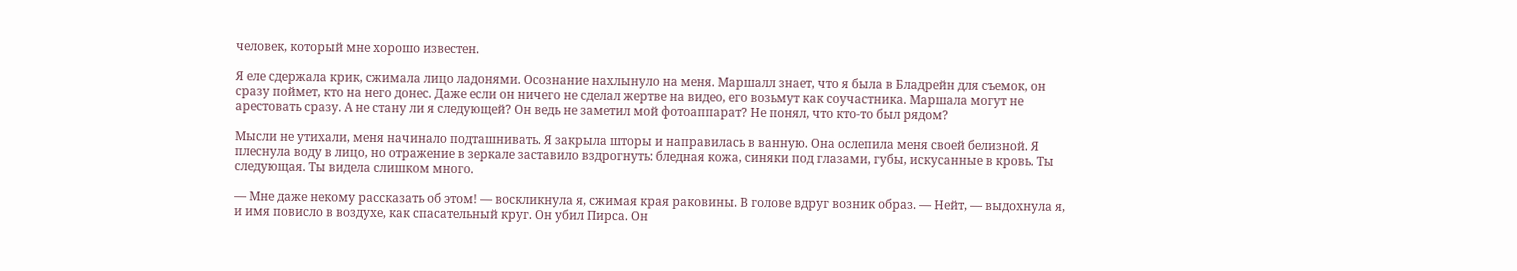человек, который мне хорошо известен.

Я еле сдержала крик, сжимала лицо ладонями. Осознание нахлынуло на меня. Маршалл знает, что я была в Бладрейн для съемок, он сразу поймет, кто на него донес. Даже если он ничего не сделал жертве на видео, его возьмут как соучастника. Маршала могут не арестовать сразу. А не стану ли я следующей? Он ведь не заметил мой фотоаппарат? Не понял, что кто-то был рядом?

Мысли не утихали, меня начинало подташнивать. Я закрыла шторы и направилась в ванную. Она ослепила меня своей белизной. Я плеснула воду в лицо, но отражение в зеркале заставило вздрогнуть: бледная кожа, синяки под глазами, губы, искусанные в кровь. Ты следующая. Ты видела слишком много.

— Мне даже некому рассказать об этом! — воскликнула я, сжимая края раковины. В голове вдруг возник образ. — Нейт, — выдохнула я, и имя повисло в воздухе, как спасательный круг. Он убил Пирса. Он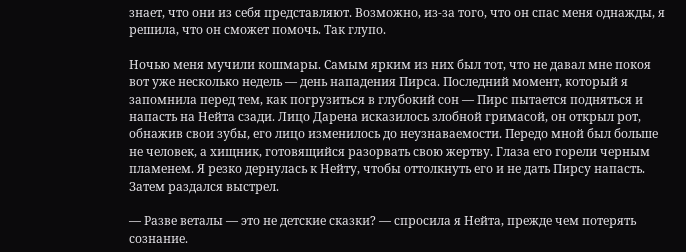знает, что они из себя представляют. Возможно, из-за того, что он спас меня однажды, я решила, что он сможет помочь. Так глупо.

Ночью меня мучили кошмары. Самым ярким из них был тот, что не давал мне покоя вот уже несколько недель — день нападения Пирса. Последний момент, который я запомнила перед тем, как погрузиться в глубокий сон — Пирс пытается подняться и напасть на Нейта сзади. Лицо Дарена исказилось злобной гримасой, он открыл рот, обнажив свои зубы, его лицо изменилось до неузнаваемости. Передо мной был больше не человек, а хищник, готовящийся разорвать свою жертву. Глаза его горели черным пламенем. Я резко дернулась к Нейту, чтобы оттолкнуть его и не дать Пирсу напасть. Затем раздался выстрел.

— Разве веталы — это не детские сказки? — спросила я Нейта, прежде чем потерять сознание.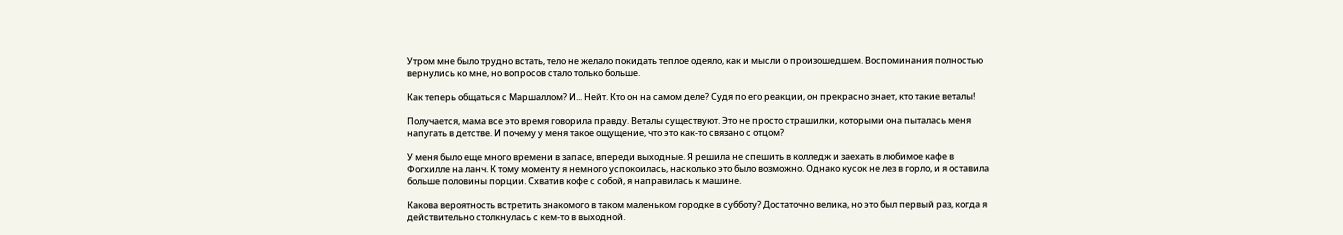Утром мне было трудно встать, тело не желало покидать теплое одеяло, как и мысли о произошедшем. Воспоминания полностью вернулись ко мне, но вопросов стало только больше.

Как теперь общаться с Маршаллом? И... Нейт. Кто он на самом деле? Судя по его реакции, он прекрасно знает, кто такие веталы!

Получается, мама все это время говорила правду. Веталы существуют. Это не просто страшилки, которыми она пыталась меня напугать в детстве. И почему у меня такое ощущение, что это как-то связано с отцом?

У меня было еще много времени в запасе, впереди выходные. Я решила не спешить в колледж и заехать в любимое кафе в Фогхилле на ланч. К тому моменту я немного успокоилась, насколько это было возможно. Однако кусок не лез в горло, и я оставила больше половины порции. Схватив кофе с собой, я направилась к машине.

Какова вероятность встретить знакомого в таком маленьком городке в субботу? Достаточно велика, но это был первый раз, когда я действительно столкнулась с кем-то в выходной.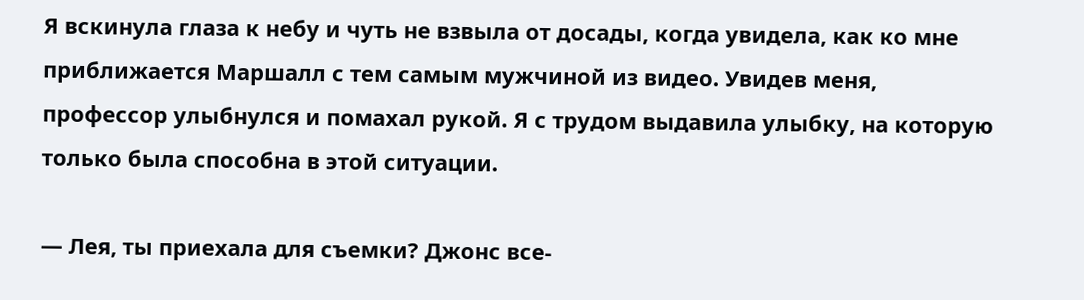Я вскинула глаза к небу и чуть не взвыла от досады, когда увидела, как ко мне приближается Маршалл с тем самым мужчиной из видео. Увидев меня, профессор улыбнулся и помахал рукой. Я с трудом выдавила улыбку, на которую только была способна в этой ситуации.

— Лея, ты приехала для съемки? Джонс все-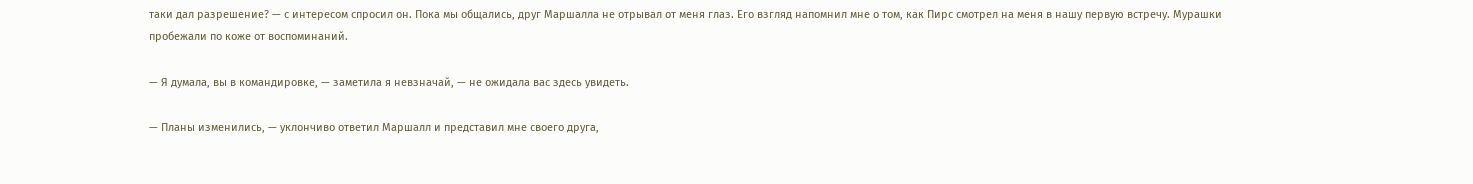таки дал разрешение? — с интересом спросил он. Пока мы общались, друг Маршалла не отрывал от меня глаз. Его взгляд напомнил мне о том, как Пирс смотрел на меня в нашу первую встречу. Мурашки пробежали по коже от воспоминаний.

— Я думала, вы в командировке, — заметила я невзначай, — не ожидала вас здесь увидеть.

— Планы изменились, — уклончиво ответил Маршалл и представил мне своего друга,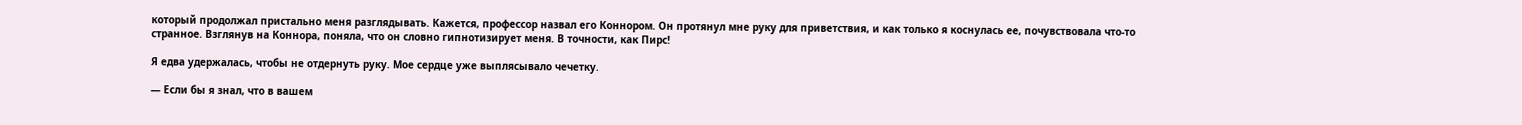который продолжал пристально меня разглядывать. Кажется, профессор назвал его Коннором. Он протянул мне руку для приветствия, и как только я коснулась ее, почувствовала что-то странное. Взглянув на Коннора, поняла, что он словно гипнотизирует меня. В точности, как Пирс!

Я едва удержалась, чтобы не отдернуть руку. Мое сердце уже выплясывало чечетку.

— Если бы я знал, что в вашем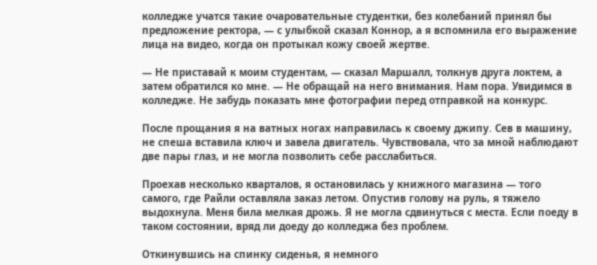колледже учатся такие очаровательные студентки, без колебаний принял бы предложение ректора, — с улыбкой сказал Коннор, а я вспомнила его выражение лица на видео, когда он протыкал кожу своей жертве.

— Не приставай к моим студентам, — сказал Маршалл, толкнув друга локтем, а затем обратился ко мне. — Не обращай на него внимания. Нам пора. Увидимся в колледже. Не забудь показать мне фотографии перед отправкой на конкурс.

После прощания я на ватных ногах направилась к своему джипу. Сев в машину, не спеша вставила ключ и завела двигатель. Чувствовала, что за мной наблюдают две пары глаз, и не могла позволить себе расслабиться.

Проехав несколько кварталов, я остановилась у книжного магазина — того самого, где Райли оставляла заказ летом. Опустив голову на руль, я тяжело выдохнула. Меня била мелкая дрожь. Я не могла сдвинуться с места. Если поеду в таком состоянии, вряд ли доеду до колледжа без проблем.

Откинувшись на спинку сиденья, я немного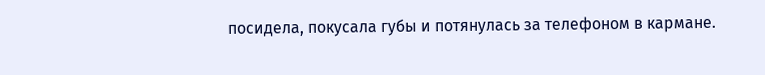посидела, покусала губы и потянулась за телефоном в кармане.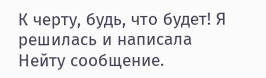К черту, будь, что будет! Я решилась и написала Нейту сообщение.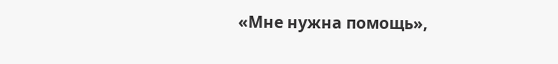«Мне нужна помощь»,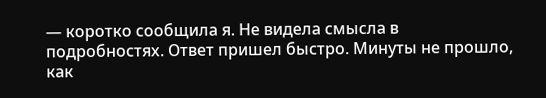— коротко сообщила я. Не видела смысла в подробностях. Ответ пришел быстро. Минуты не прошло, как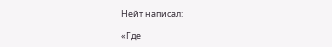Нейт написал:

«Где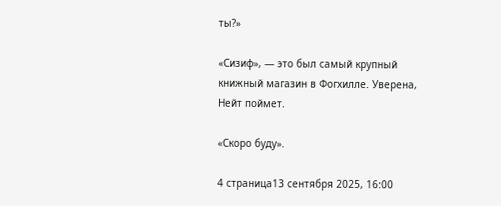ты?»

«Сизиф», — это был самый крупный книжный магазин в Фогхилле. Уверена, Нейт поймет.

«Скоро буду».

4 страница13 сентября 2025, 16:00